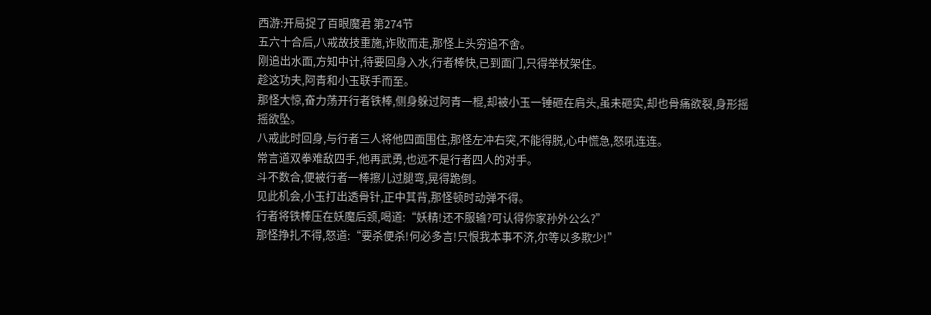西游:开局捉了百眼魔君 第274节
五六十合后,八戒故技重施,诈败而走,那怪上头穷追不舍。
刚追出水面,方知中计,待要回身入水,行者棒快,已到面门,只得举杖架住。
趁这功夫,阿青和小玉联手而至。
那怪大惊,奋力荡开行者铁棒,侧身躲过阿青一棍,却被小玉一锤砸在肩头,虽未砸实,却也骨痛欲裂,身形摇摇欲坠。
八戒此时回身,与行者三人将他四面围住,那怪左冲右突,不能得脱,心中慌急,怒吼连连。
常言道双拳难敌四手,他再武勇,也远不是行者四人的对手。
斗不数合,便被行者一棒擦儿过腿弯,晃得跪倒。
见此机会,小玉打出透骨针,正中其背,那怪顿时动弹不得。
行者将铁棒压在妖魔后颈,喝道:“妖精!还不服输?可认得你家孙外公么?”
那怪挣扎不得,怒道:“要杀便杀!何必多言!只恨我本事不济,尔等以多欺少!”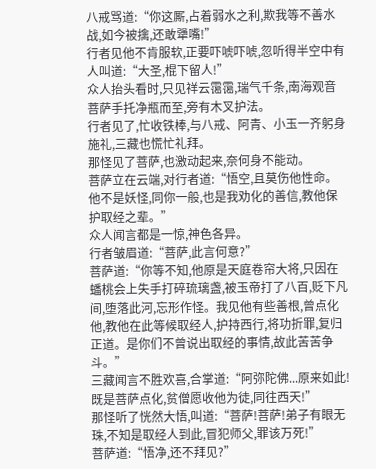八戒骂道:“你这厮,占着弱水之利,欺我等不善水战,如今被擒,还敢犟嘴!”
行者见他不肯服软,正要吓唬吓唬,忽听得半空中有人叫道:“大圣,棍下留人!”
众人抬头看时,只见祥云霭霭,瑞气千条,南海观音菩萨手托净瓶而至,旁有木叉护法。
行者见了,忙收铁棒,与八戒、阿青、小玉一齐躬身施礼,三藏也慌忙礼拜。
那怪见了菩萨,也激动起来,奈何身不能动。
菩萨立在云端,对行者道:“悟空,且莫伤他性命。他不是妖怪,同你一般,也是我劝化的善信,教他保护取经之辈。”
众人闻言都是一惊,神色各异。
行者皱眉道:“菩萨,此言何意?”
菩萨道:“你等不知,他原是天庭卷帘大将,只因在蟠桃会上失手打碎琉璃盏,被玉帝打了八百,贬下凡间,堕落此河,忘形作怪。我见他有些善根,曾点化他,教他在此等候取经人,护持西行,将功折罪,复归正道。是你们不曾说出取经的事情,故此苦苦争斗。”
三藏闻言不胜欢喜,合掌道:“阿弥陀佛...原来如此!既是菩萨点化,贫僧愿收他为徒,同往西天!”
那怪听了恍然大悟,叫道:“菩萨!菩萨!弟子有眼无珠,不知是取经人到此,冒犯师父,罪该万死!”
菩萨道:“悟净,还不拜见?”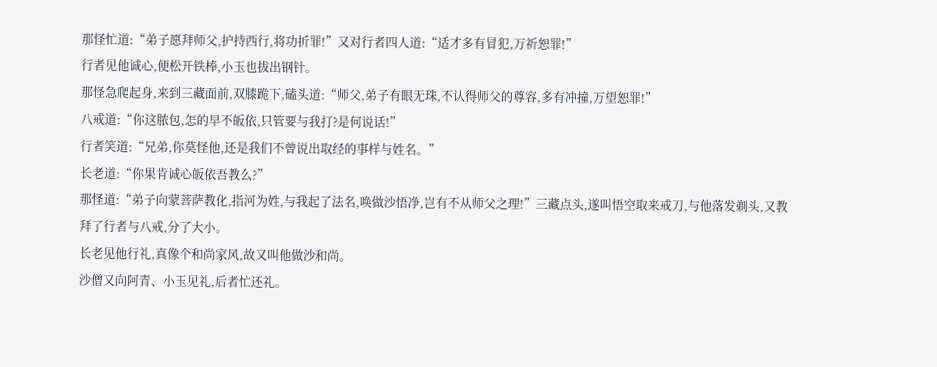那怪忙道:“弟子愿拜师父,护持西行,将功折罪!”又对行者四人道:“适才多有冒犯,万祈恕罪!”
行者见他诚心,便松开铁棒,小玉也拔出钢针。
那怪急爬起身,来到三藏面前,双膝跪下,磕头道:“师父,弟子有眼无珠,不认得师父的尊容,多有冲撞,万望恕罪!”
八戒道:“你这脓包,怎的早不皈依,只管要与我打?是何说话!”
行者笑道:“兄弟,你莫怪他,还是我们不曾说出取经的事样与姓名。”
长老道:“你果肯诚心皈依吾教么?”
那怪道:“弟子向蒙菩萨教化,指河为姓,与我起了法名,唤做沙悟净,岂有不从师父之理!”三藏点头,遂叫悟空取来戒刀,与他落发剃头,又教拜了行者与八戒,分了大小。
长老见他行礼,真像个和尚家风,故又叫他做沙和尚。
沙僧又向阿青、小玉见礼,后者忙还礼。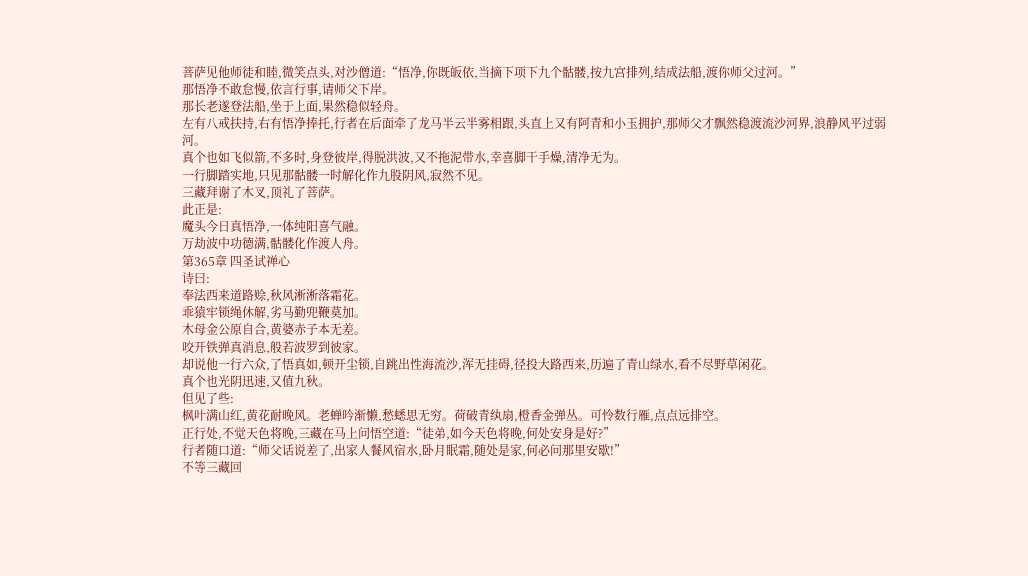菩萨见他师徒和睦,微笑点头,对沙僧道:“悟净,你既皈依,当摘下项下九个骷髅,按九宫排列,结成法船,渡你师父过河。”
那悟净不敢怠慢,依言行事,请师父下岸。
那长老遂登法船,坐于上面,果然稳似轻舟。
左有八戒扶持,右有悟净捧托,行者在后面牵了龙马半云半雾相跟,头直上又有阿青和小玉拥护,那师父才飘然稳渡流沙河界,浪静风平过弱河。
真个也如飞似箭,不多时,身登彼岸,得脱洪波,又不拖泥带水,幸喜脚干手燥,清净无为。
一行脚踏实地,只见那骷髅一时解化作九股阴风,寂然不见。
三藏拜谢了木叉,顶礼了菩萨。
此正是:
魔头今日真悟净,一体纯阳喜气融。
万劫波中功德满,骷髅化作渡人舟。
第365章 四圣试禅心
诗曰:
奉法西来道路赊,秋风淅淅落霜花。
乖猿牢锁绳休解,劣马勤兜鞭莫加。
木母金公原自合,黄婆赤子本无差。
咬开铁弹真消息,般若波罗到彼家。
却说他一行六众,了悟真如,顿开尘锁,自跳出性海流沙,浑无挂碍,径投大路西来,历遍了青山绿水,看不尽野草闲花。
真个也光阴迅速,又值九秋。
但见了些:
枫叶满山红,黄花耐晚风。老蝉吟渐懒,愁蟋思无穷。荷破青纨扇,橙香金弹丛。可怜数行雁,点点远排空。
正行处,不觉天色将晚,三藏在马上问悟空道:“徒弟,如今天色将晚,何处安身是好?”
行者随口道:“师父话说差了,出家人餐风宿水,卧月眠霜,随处是家,何必问那里安歇!”
不等三藏回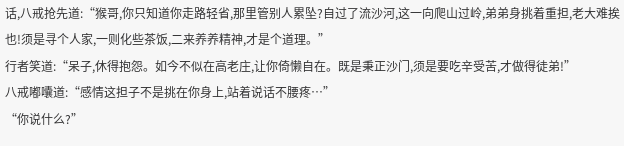话,八戒抢先道:“猴哥,你只知道你走路轻省,那里管别人累坠?自过了流沙河,这一向爬山过岭,弟弟身挑着重担,老大难挨也!须是寻个人家,一则化些茶饭,二来养养精神,才是个道理。”
行者笑道:“呆子,休得抱怨。如今不似在高老庄,让你倚懒自在。既是秉正沙门,须是要吃辛受苦,才做得徒弟!”
八戒嘟囔道:“感情这担子不是挑在你身上,站着说话不腰疼…”
“你说什么?”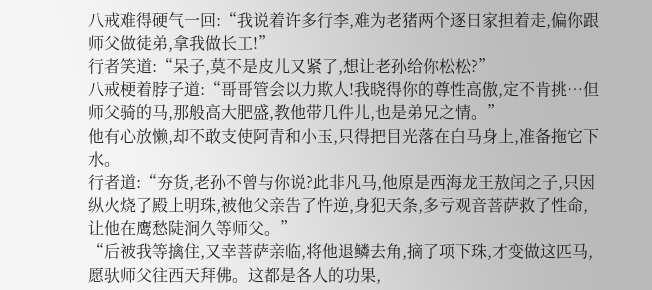八戒难得硬气一回:“我说着许多行李,难为老猪两个逐日家担着走,偏你跟师父做徒弟,拿我做长工!”
行者笑道:“呆子,莫不是皮儿又紧了,想让老孙给你松松?”
八戒梗着脖子道:“哥哥管会以力欺人!我晓得你的尊性高傲,定不肯挑…但师父骑的马,那般高大肥盛,教他带几件儿,也是弟兄之情。”
他有心放懒,却不敢支使阿青和小玉,只得把目光落在白马身上,准备拖它下水。
行者道:“夯货,老孙不曾与你说?此非凡马,他原是西海龙王敖闰之子,只因纵火烧了殿上明珠,被他父亲告了忤逆,身犯天条,多亏观音菩萨救了性命,让他在鹰愁陡涧久等师父。”
“后被我等擒住,又幸菩萨亲临,将他退鳞去角,摘了项下珠,才变做这匹马,愿驮师父往西天拜佛。这都是各人的功果,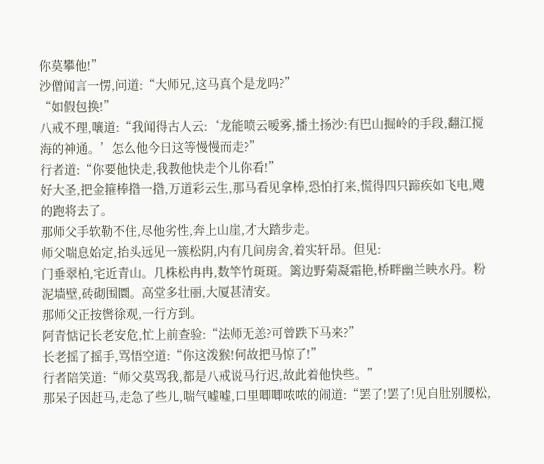你莫攀他!”
沙僧闻言一愣,问道:“大师兄,这马真个是龙吗?”
“如假包换!”
八戒不理,嚷道:“我闻得古人云:‘龙能喷云嗳雾,播土扬沙:有巴山掘岭的手段,翻江搅海的神通。’怎么他今日这等慢慢而走?”
行者道:“你要他快走,我教他快走个儿你看!”
好大圣,把金箍棒揝一揝,万道彩云生,那马看见拿棒,恐怕打来,慌得四只蹄疾如飞电,飕的跑将去了。
那师父手软勒不住,尽他劣性,奔上山崖,才大踏步走。
师父喘息始定,抬头远见一簇松阴,内有几间房舍,着实轩昂。但见:
门垂翠柏,宅近青山。几株松冉冉,数竿竹斑斑。篱边野菊凝霜艳,桥畔幽兰映水丹。粉泥墙壁,砖砌围圜。高堂多壮丽,大厦甚清安。
那师父正按辔徐观,一行方到。
阿青惦记长老安危,忙上前查验:“法师无恙?可曾跌下马来?”
长老摇了摇手,骂悟空道:“你这泼猴!何故把马惊了!”
行者陪笑道:“师父莫骂我,都是八戒说马行迟,故此着他快些。”
那呆子因赶马,走急了些儿,喘气嘘嘘,口里唧唧哝哝的闹道:“罢了!罢了!见自肚别腰松,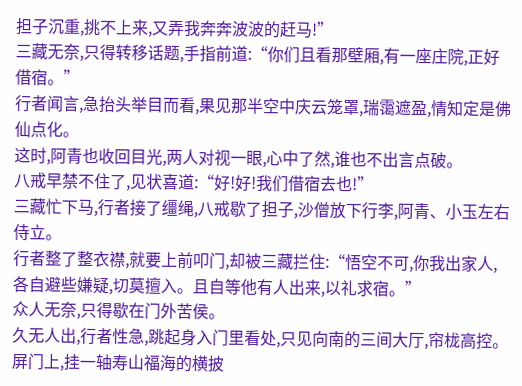担子沉重,挑不上来,又弄我奔奔波波的赶马!”
三藏无奈,只得转移话题,手指前道:“你们且看那壁厢,有一座庄院,正好借宿。”
行者闻言,急抬头举目而看,果见那半空中庆云笼罩,瑞霭遮盈,情知定是佛仙点化。
这时,阿青也收回目光,两人对视一眼,心中了然,谁也不出言点破。
八戒早禁不住了,见状喜道:“好!好!我们借宿去也!”
三藏忙下马,行者接了缰绳,八戒歇了担子,沙僧放下行李,阿青、小玉左右侍立。
行者整了整衣襟,就要上前叩门,却被三藏拦住:“悟空不可,你我出家人,各自避些嫌疑,切莫擅入。且自等他有人出来,以礼求宿。”
众人无奈,只得歇在门外苦侯。
久无人出,行者性急,跳起身入门里看处,只见向南的三间大厅,帘栊高控。
屏门上,挂一轴寿山福海的横披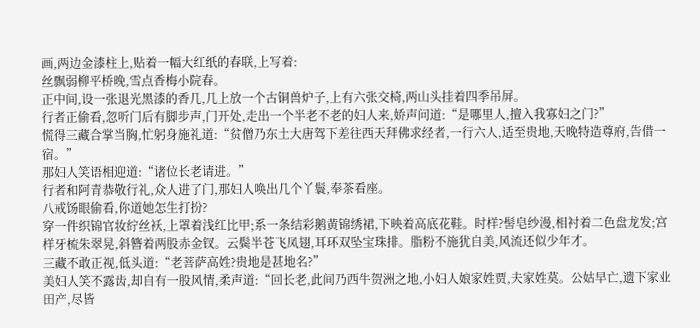画,两边金漆柱上,贴着一幅大红纸的春联,上写着:
丝飘弱柳平桥晚,雪点香梅小院春。
正中间,设一张退光黑漆的香几,几上放一个古铜兽炉子,上有六张交椅,两山头挂着四季吊屏。
行者正偷看,忽听门后有脚步声,门开处,走出一个半老不老的妇人来,娇声问道:“是哪里人,擅入我寡妇之门?”
慌得三藏合掌当胸,忙躬身施礼道:“贫僧乃东土大唐驾下差往西天拜佛求经者,一行六人,适至贵地,天晚特造尊府,告借一宿。”
那妇人笑语相迎道:“诸位长老请进。”
行者和阿青恭敬行礼,众人进了门,那妇人唤出几个丫鬟,奉茶看座。
八戒饧眼偷看,你道她怎生打扮?
穿一件织锦官妆紵丝袄,上罩着浅红比甲;系一条结彩鹅黄锦绣裙,下映着高底花鞋。时样?髻皂纱漫,相衬着二色盘龙发;宫样牙梳朱翠晃,斜簪着两股赤金钗。云鬓半苍飞凤翅,耳环双坠宝珠排。脂粉不施犹自美,风流还似少年才。
三藏不敢正视,低头道:“老菩萨高姓?贵地是甚地名?”
美妇人笑不露齿,却自有一股风情,柔声道:“回长老,此间乃西牛贺洲之地,小妇人娘家姓贾,夫家姓莫。公姑早亡,遗下家业田产,尽皆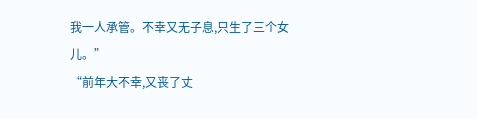我一人承管。不幸又无子息,只生了三个女儿。”
“前年大不幸,又丧了丈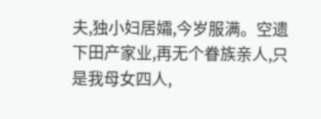夫,独小妇居孀,今岁服满。空遗下田产家业,再无个眷族亲人,只是我母女四人,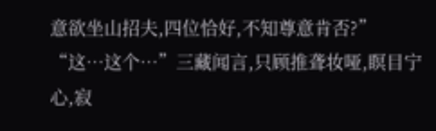意欲坐山招夫,四位恰好,不知尊意肯否?”
“这…这个…”三藏闻言,只顾推聋妆哑,瞑目宁心,寂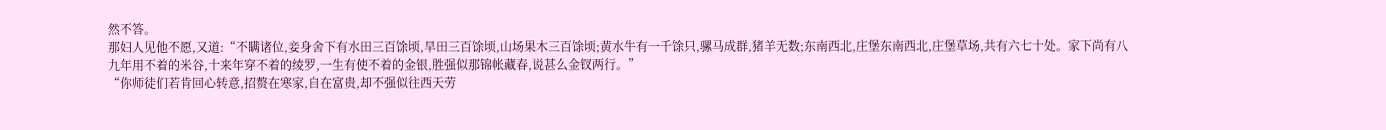然不答。
那妇人见他不愿,又道:“不瞒诸位,妾身舍下有水田三百馀顷,旱田三百馀顷,山场果木三百馀顷;黄水牛有一千馀只,骡马成群,猪羊无数;东南西北,庄堡东南西北,庄堡草场,共有六七十处。家下尚有八九年用不着的米谷,十来年穿不着的绫罗,一生有使不着的金银,胜强似那锦帐藏春,说甚么金钗两行。”
“你师徒们若肯回心转意,招赘在寒家,自在富贵,却不强似往西天劳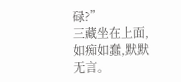碌?”
三藏坐在上面,如痴如蠢,默默无言。